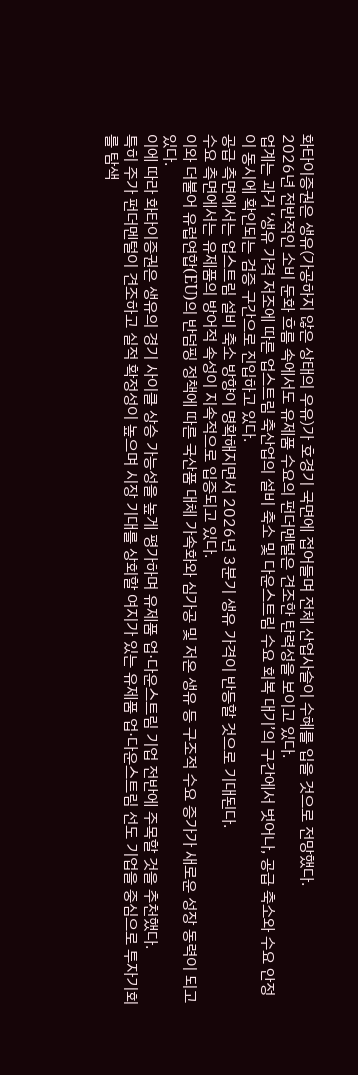화타이증권은 생유(가공하지 않은 상태의 우유)가 호경기 국면에 접어들며 전체 산업사슬이 수혜를 입을 것으로 전망했다.
2026년 전반적인 소비 둔화 흐름 속에서도 유제품 수요의 펀더멘털은 견조한 탄력성을 보이고 있다.
업계는 과거 ‘생유 가격 저조에 따른 업스트림 축산업의 설비 축소 및 다운스트림 수요 회복 대기’의 구간에서 벗어나, 공급 축소와 수요 안정이 동시에 확인되는 검증 구간으로 진입하고 있다.
공급 측면에서는 업스트림 설비 축소 방향이 명확해지면서 2026년 3분기 생유 가격이 반등할 것으로 기대된다.
수요 측면에서는 유제품의 방어적 속성이 지속적으로 입증되고 있다.
이와 더불어 유럽연합(EU)의 반덤핑 정책에 따른 국산품 대체 가속화와 심가공 및 저온 생유 등 구조적 수요 증가가 새로운 성장 동력이 되고 있다.
이에 따라 화타이증권은 생유의 경기 사이클 상승 가능성을 높게 평가하며 유제품 업·다운스트림 기업 전반에 주목할 것을 추천했다.
특히 주가 펀더멘털이 견조하고 실적 확정성이 높으며 시장 기대를 상회할 여지가 있는 유제품 업·다운스트림 선도 기업을 중심으로 투자기회를 탐색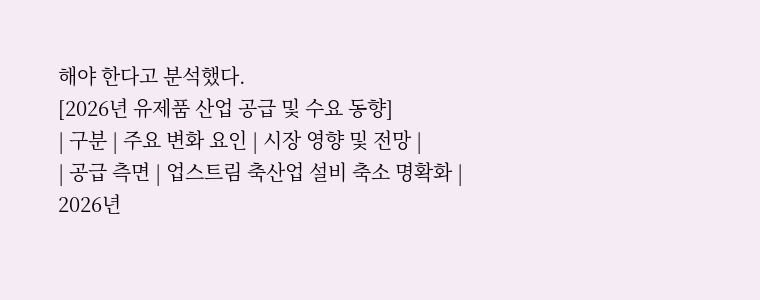해야 한다고 분석했다.
[2026년 유제품 산업 공급 및 수요 동향]
| 구분 | 주요 변화 요인 | 시장 영향 및 전망 |
| 공급 측면 | 업스트림 축산업 설비 축소 명확화 | 2026년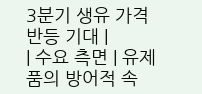3분기 생유 가격 반등 기대 |
| 수요 측면 | 유제품의 방어적 속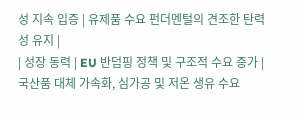성 지속 입증 | 유제품 수요 펀더멘털의 견조한 탄력성 유지 |
| 성장 동력 | EU 반덤핑 정책 및 구조적 수요 증가 | 국산품 대체 가속화, 심가공 및 저온 생유 수요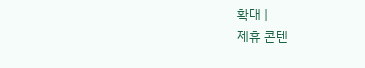확대 |
제휴 콘텐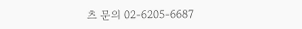츠 문의 02-6205-6687